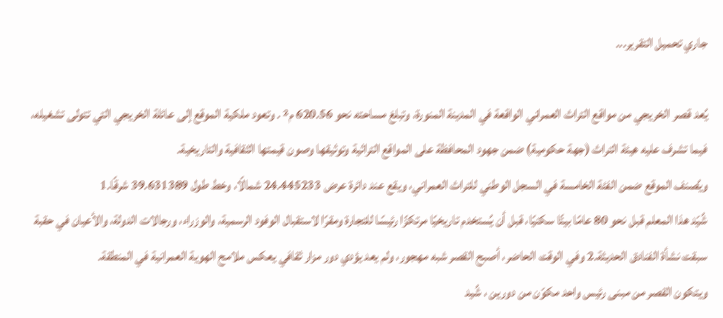جاري تحميل التقرير...

يُعد قصر الخريجي من مواقع التراث العمراني الواقعة في المدينة المنورة، وتبلغ مساحته نحو 620.56 م² . وتعود ملكية الموقع إلى عائلة الخريجي التي تتولى تشغيله، فيما تشرف عليه هيئة التراث (جهة حكومية) ضمن جهود المحافظة على المواقع التراثية وتوثيقها وصون قيمتها الثقافية والتاريخية.
ويُصنف الموقع ضمن الفئة الخامسة في السجل الوطني للتراث العمراني، ويقع عند دائرة عرض 24.445233 شمالًا، وخط طول 39.631389 شرقًا.1
شُيّد هذا المعلم قبل نحو 80 عامًا بيتًا سكنيًا، قبل أن يُستخدم تاريخيًا مرتكزًا رئيسًا للتجارة ومقرًا لاستقبال الوفود الرسمية، والوزراء، ورجالات الدولة، والأعيان في حقبة سبقت نشأة الفنادق الحديثة.2 وفي الوقت الحاضر، أصبح القصر شبه مهجور، ولم يعد يؤدي دور مزار ثقافي يعكس ملامح الهوية العمرانية في المنطقة.
ويتكون القصر من مبنى رئيس واحد مكوّن من دورين ، شُيد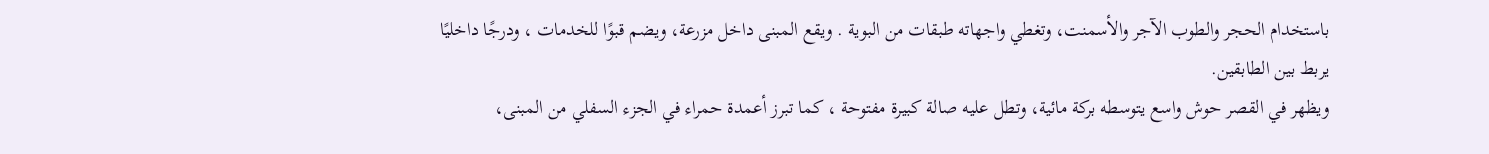باستخدام الحجر والطوب الآجر والأسمنت، وتغطي واجهاته طبقات من البوية . ويقع المبنى داخل مزرعة، ويضم قبوًا للخدمات ، ودرجًا داخليًا يربط بين الطابقين.
ويظهر في القصر حوش واسع يتوسطه بركة مائية، وتطل عليه صالة كبيرة مفتوحة ، كما تبرز أعمدة حمراء في الجزء السفلي من المبنى،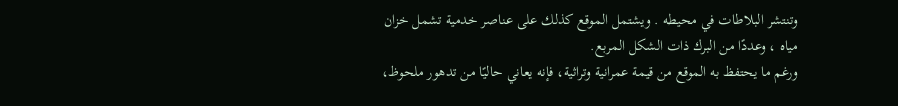وتنتشر البلاطات في محيطه . ويشتمل الموقع كذلك على عناصر خدمية تشمل خزان مياه ، وعددًا من البرك ذات الشكل المربع.
ورغم ما يحتفظ به الموقع من قيمة عمرانية وتراثية، فإنه يعاني حاليًا من تدهور ملحوظ،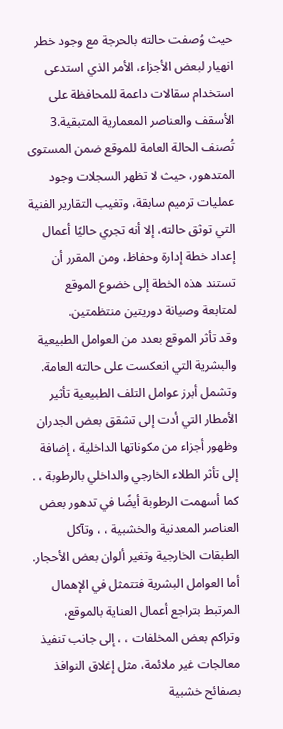حيث وُصفت حالته بالحرجة مع وجود خطر انهيار لبعض الأجزاء، الأمر الذي استدعى استخدام سقالات داعمة للمحافظة على الأسقف والعناصر المعمارية المتبقية.3
تُصنف الحالة العامة للموقع ضمن المستوى المتدهور، حيث لا تظهر السجلات وجود عمليات ترميم سابقة، وتغيب التقارير الفنية التي توثق حالته، إلا أنه تجري حاليًا أعمال إعداد خطة إدارة وحفاظ، ومن المقرر أن تستند هذه الخطة إلى خضوع الموقع لمتابعة وصيانة دوريتين منتظمتين.
وقد تأثر الموقع بعدد من العوامل الطبيعية والبشرية التي انعكست على حالته العامة. وتشمل أبرز عوامل التلف الطبيعية تأثير الأمطار التي أدت إلى تشقق بعض الجدران وظهور أجزاء من مكوناتها الداخلية ، إضافة إلى تأثر الطلاء الخارجي والداخلي بالرطوبة ، . كما أسهمت الرطوبة أيضًا في تدهور بعض العناصر المعدنية والخشبية ، ، وتآكل الطبقات الخارجية وتغير ألوان بعض الأحجار.
أما العوامل البشرية فتتمثل في الإهمال المرتبط بتراجع أعمال العناية بالموقع، وتراكم بعض المخلفات ، ، إلى جانب تنفيذ معالجات غير ملائمة، مثل إغلاق النوافذ بصفائح خشبية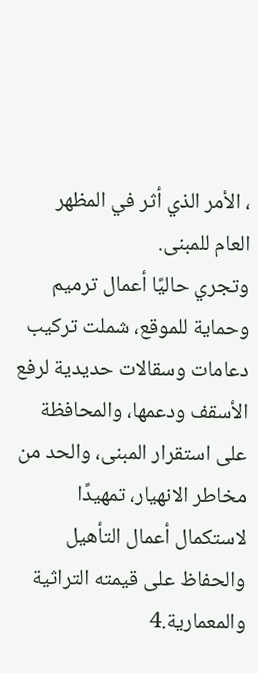، الأمر الذي أثر في المظهر العام للمبنى.
وتجري حاليًا أعمال ترميم وحماية للموقع، شملت تركيب دعامات وسقالات حديدية لرفع الأسقف ودعمها، والمحافظة على استقرار المبنى، والحد من مخاطر الانهيار، تمهيدًا لاستكمال أعمال التأهيل والحفاظ على قيمته التراثية والمعمارية.4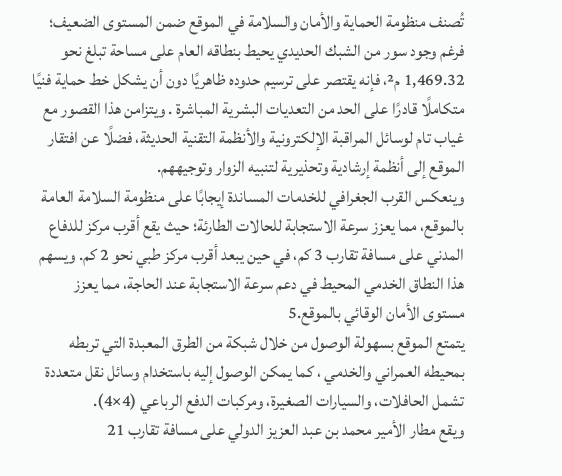تُصنف منظومة الحماية والأمان والسلامة في الموقع ضمن المستوى الضعيف؛ فرغم وجود سور من الشبك الحديدي يحيط بنطاقه العام على مساحة تبلغ نحو 1,469.32 م²، فإنه يقتصر على ترسيم حدوده ظاهريًا دون أن يشكل خط حماية فنيًا متكاملًا قادرًا على الحد من التعديات البشرية المباشرة . ويتزامن هذا القصور مع غياب تام لوسائل المراقبة الإلكترونية والأنظمة التقنية الحديثة، فضلًا عن افتقار الموقع إلى أنظمة إرشادية وتحذيرية لتنبيه الزوار وتوجيههم.
وينعكس القرب الجغرافي للخدمات المساندة إيجابًا على منظومة السلامة العامة بالموقع، مما يعزز سرعة الاستجابة للحالات الطارئة؛ حيث يقع أقرب مركز للدفاع المدني على مسافة تقارب 3 كم، في حين يبعد أقرب مركز طبي نحو 2 كم. ويسهم هذا النطاق الخدمي المحيط في دعم سرعة الاستجابة عند الحاجة، مما يعزز مستوى الأمان الوقائي بالموقع.5
يتمتع الموقع بسهولة الوصول من خلال شبكة من الطرق المعبدة التي تربطه بمحيطه العمراني والخدمي ، كما يمكن الوصول إليه باستخدام وسائل نقل متعددة تشمل الحافلات، والسيارات الصغيرة، ومركبات الدفع الرباعي (4×4).
ويقع مطار الأمير محمد بن عبد العزيز الدولي على مسافة تقارب 21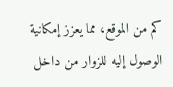كم من الموقع، مما يعزز إمكانية الوصول إليه للزوار من داخل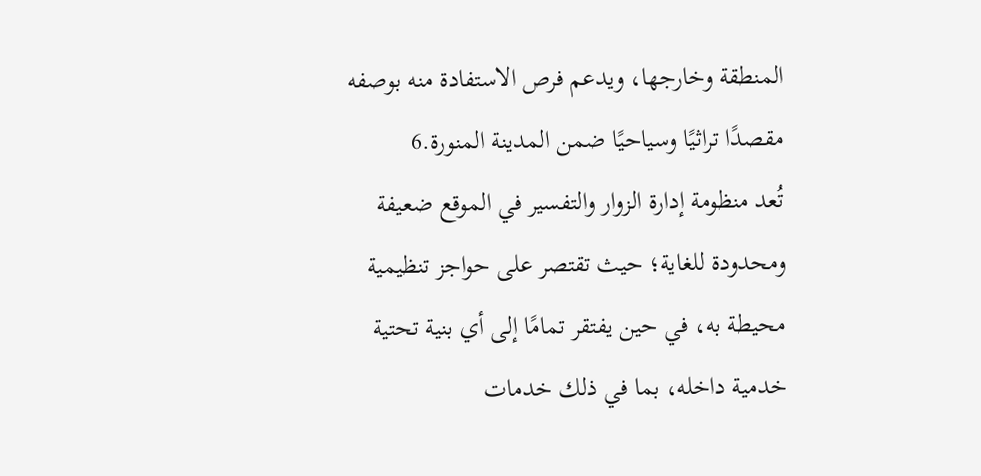المنطقة وخارجها، ويدعم فرص الاستفادة منه بوصفه مقصدًا تراثيًا وسياحيًا ضمن المدينة المنورة.6
تُعد منظومة إدارة الزوار والتفسير في الموقع ضعيفة ومحدودة للغاية؛ حيث تقتصر على حواجز تنظيمية محيطة به، في حين يفتقر تمامًا إلى أي بنية تحتية خدمية داخله، بما في ذلك خدمات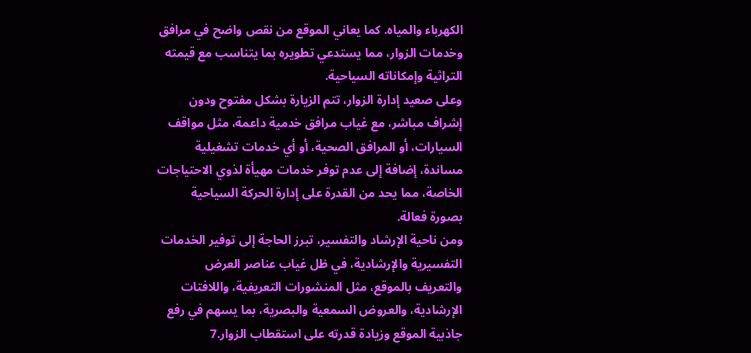الكهرباء والمياه. كما يعاني الموقع من نقص واضح في مرافق وخدمات الزوار، مما يستدعي تطويره بما يتناسب مع قيمته التراثية وإمكاناته السياحية.
وعلى صعيد إدارة الزوار، تتم الزيارة بشكل مفتوح ودون إشراف مباشر، مع غياب مرافق خدمية داعمة، مثل مواقف السيارات، أو المرافق الصحية، أو أي خدمات تشغيلية مساندة، إضافة إلى عدم توفر خدمات مهيأة لذوي الاحتياجات الخاصة، مما يحد من القدرة على إدارة الحركة السياحية بصورة فعالة.
ومن ناحية الإرشاد والتفسير، تبرز الحاجة إلى توفير الخدمات التفسيرية والإرشادية، في ظل غياب عناصر العرض والتعريف بالموقع، مثل المنشورات التعريفية، واللافتات الإرشادية، والعروض السمعية والبصرية، بما يسهم في رفع جاذبية الموقع وزيادة قدرته على استقطاب الزوار.7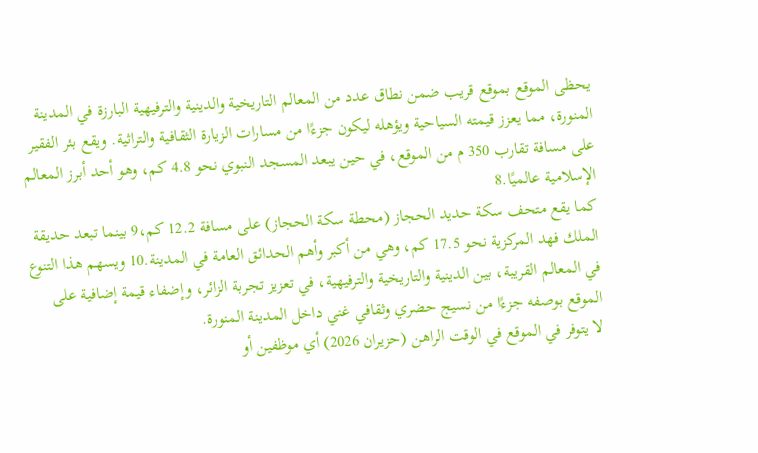يحظى الموقع بموقع قريب ضمن نطاق عدد من المعالم التاريخية والدينية والترفيهية البارزة في المدينة المنورة، مما يعزز قيمته السياحية ويؤهله ليكون جزءًا من مسارات الزيارة الثقافية والتراثية. ويقع بئر الفقير على مسافة تقارب 350 م من الموقع، في حين يبعد المسجد النبوي نحو 4.8 كم، وهو أحد أبرز المعالم الإسلامية عالميًا.8
كما يقع متحف سكة حديد الحجاز (محطة سكة الحجاز) على مسافة 12.2 كم،9 بينما تبعد حديقة الملك فهد المركزية نحو 17.5 كم، وهي من أكبر وأهم الحدائق العامة في المدينة.10 ويسهم هذا التنوع في المعالم القريبة، بين الدينية والتاريخية والترفيهية، في تعزيز تجربة الزائر، وإضفاء قيمة إضافية على الموقع بوصفه جزءًا من نسيج حضري وثقافي غني داخل المدينة المنورة.
لا يتوفر في الموقع في الوقت الراهن (حزيران 2026) أي موظفين أو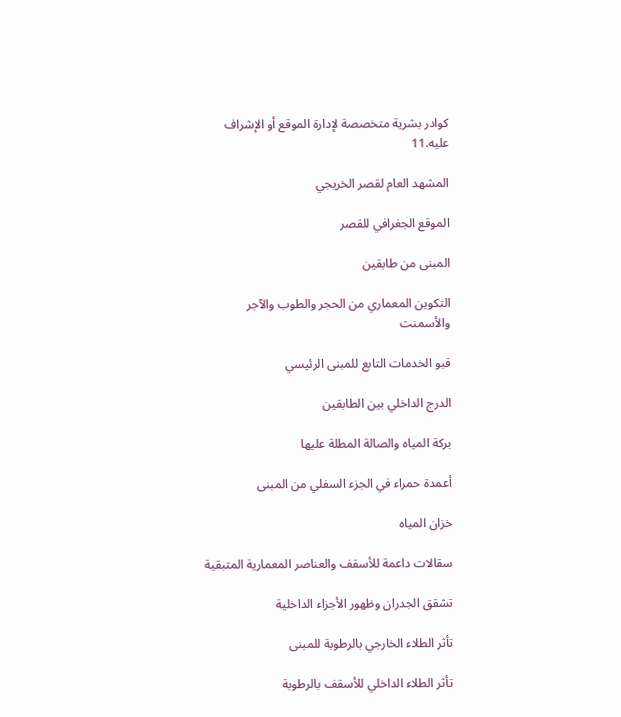كوادر بشرية متخصصة لإدارة الموقع أو الإشراف عليه.11

المشهد العام لقصر الخريجي

الموقع الجغرافي للقصر

المبنى من طابقين

التكوين المعماري من الحجر والطوب والآجر والأسمنت

قبو الخدمات التابع للمبنى الرئيسي

الدرج الداخلي بين الطابقين

بركة المياه والصالة المطلة عليها

أعمدة حمراء في الجزء السفلي من المبنى

خزان المياه

سقالات داعمة للأسقف والعناصر المعمارية المتبقية

تشقق الجدران وظهور الأجزاء الداخلية

تأثر الطلاء الخارجي بالرطوبة للمبنى

تأثر الطلاء الداخلي للأسقف بالرطوبة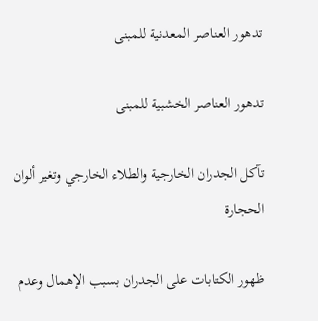تدهور العناصر المعدنية للمبنى

تدهور العناصر الخشبية للمبنى

تآكل الجدران الخارجية والطلاء الخارجي وتغير ألوان الحجارة

ظهور الكتابات على الجدران بسبب الإهمال وعدم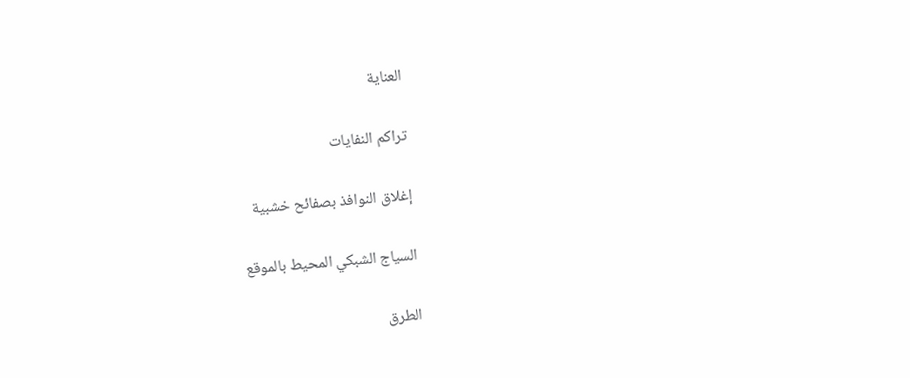العناية

تراكم النفايات

إغلاق النوافذ بصفائح خشبية

السياج الشبكي المحيط بالموقع

الطرق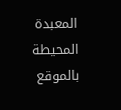المعبدة المحيطة بالموقع